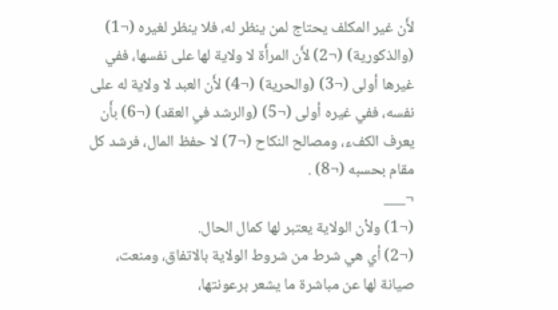لأَن غير المكلف يحتاج لمن ينظر له، فلا ينظر لغيره (¬1) (والذكورية) (¬2) لأَن المرأَة لا ولاية لها على نفسها، ففي غيرها أولى (¬3) (والحرية) (¬4) لأَن العبد لا ولاية له على نفسه، ففي غيره أولى (¬5) (والرشد في العقد) (¬6) بأَن يعرف الكفء، ومصالح النكاح (¬7) لا حفظ المال، فرشد كل مقام بحسبه (¬8) .
¬___
(¬1) ولأن الولاية يعتبر لها كمال الحال.
(¬2) أي هي شرط من شروط الولاية بالاتفاق، ومنعت، صيانة لها عن مباشرة ما يشعر برعونتها،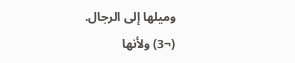وميلها إلى الرجال.
(¬3) ولأنها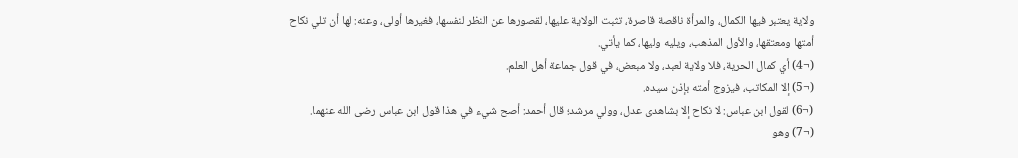ولاية يعتبر فيها الكمال، والمرأة ناقصة قاصرة، تثبت الولاية عليها، لقصورها عن النظر لنفسها، فغيرها أولى، وعنه: لها أن تلي نكاح أمتها ومعتقها، والأول المذهب، ويليه وليها، كما يأتي.
(¬4) أي كمال الحرية، فلا ولاية لعبد، ولا مبعض، في قول جماعة أهل العلم.
(¬5) إلا المكاتب، فيزوج أمته بإذن سيده.
(¬6) لقول ابن عباس: لا نكاح إلا بشاهدى عدل، وولي مرشد؛ قال أحمد: أصح شيء في هذا قول ابن عباس رضى الله عنهما.
(¬7) وهو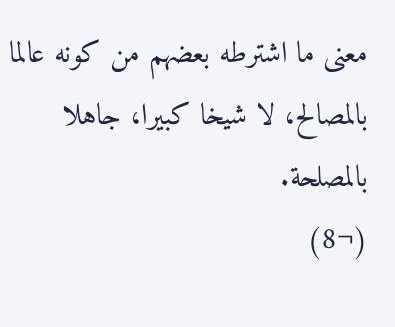معنى ما اشترطه بعضهم من كونه عالما بالمصالح، لا شيخا كبيرا، جاهلا بالمصلحة.
(¬8)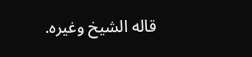قاله الشيخ وغيره.